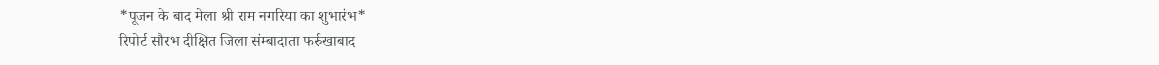*पूजन के बाद मेला श्री राम नगरिया का शुभारंभ*
रिपोर्ट सौरभ दीक्षित जिला संम्बादाता फर्रुखाबाद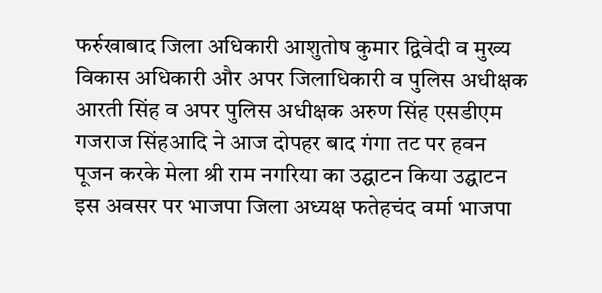फर्रुखाबाद जिला अधिकारी आशुतोष कुमार द्विवेदी व मुख्य विकास अधिकारी और अपर जिलाधिकारी व पुलिस अधीक्षक आरती सिंह व अपर पुलिस अधीक्षक अरुण सिंह एसडीएम गजराज सिंहआदि ने आज दोपहर बाद गंगा तट पर हवन पूजन करके मेला श्री राम नगरिया का उद्घाटन किया उद्घाटन इस अवसर पर भाजपा जिला अध्यक्ष फतेहचंद वर्मा भाजपा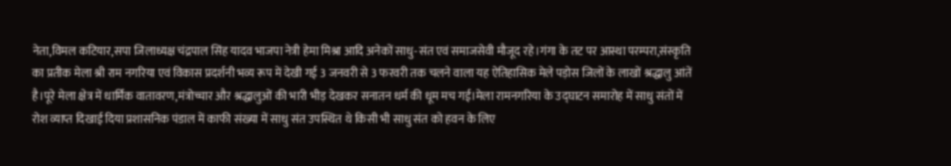नेता,विमल कटियार,सपा जिलाध्यक्ष चंद्रपाल सिंह यादव भाजपा नेत्री हेमा मिश्रा आदि अनेकों साधु-संत एवं समाजसेवी मौजूद रहे।गंगा के तट पर आस्था परम्परा,संस्कृति का प्रतीक मेला श्री राम नगरिया एवं विकास प्रदर्शनी भव्य रूप में देखी गई 3 जनवरी से 3 फरवरी तक चलने वाला यह ऐतिहासिक मेले पड़ोस जिलों के लाखों श्रद्धालु आंतें है।पूरे मेला क्षेत्र में धार्मिक वातावरण,मंत्रोच्चार और श्रद्धालुओं की भारी भीड़ देखकर सनातन धर्म की धूम मच गई।मेला रामनगरिया के उद्घाटन समारोह में साधु संतों में रोश व्याप्त दिखाई दिया प्रशासनिक पंडाल में काफी संख्या में साधु संत उपस्थित थे किसी भी साधु संत को हवन के लिए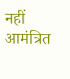नहीं आमंत्रित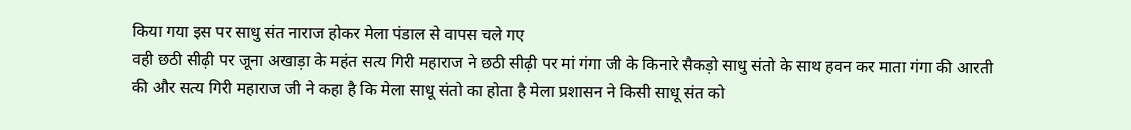किया गया इस पर साधु संत नाराज होकर मेला पंडाल से वापस चले गए
वही छठी सीढ़ी पर जूना अखाड़ा के महंत सत्य गिरी महाराज ने छठी सीढ़ी पर मां गंगा जी के किनारे सैकड़ो साधु संतो के साथ हवन कर माता गंगा की आरती की और सत्य गिरी महाराज जी ने कहा है कि मेला साधू संतो का होता है मेला प्रशासन ने किसी साधू संत को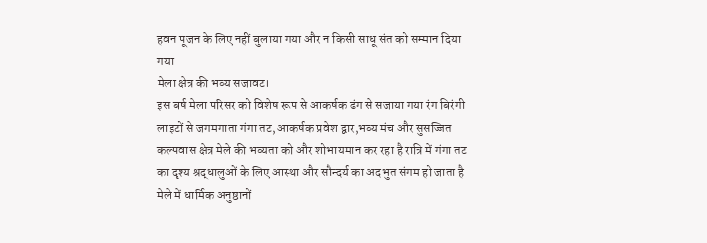हवन पूजन के लिए नहीं बुलाया गया और न किसी साधू संत को सम्मान दिया गया
मेला क्षेत्र की भव्य सजावट।
इस बर्ष मेला परिसर को विशेष रूप से आकर्षक ढंग से सजाया गया रंग बिरंगी लाइटों से जगमगाता गंगा तट,आकर्षक प्रवेश द्वार,भव्य मंच और सुसज्जित कल्पवास क्षेत्र मेले की भव्यता को और शोभायमान कर रहा है रात्रि में गंगा तट का दृश्य श्रद्धालुओं के लिए आस्था और सौन्दर्य का अदभुत संगम हो जाता है मेले में धार्मिक अनुष्ठानों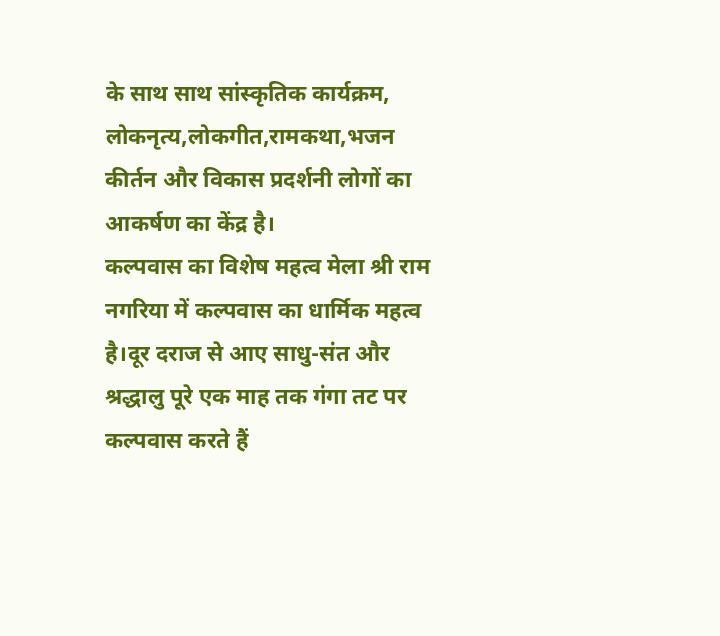के साथ साथ सांस्कृतिक कार्यक्रम, लोकनृत्य,लोकगीत,रामकथा,भजन कीर्तन और विकास प्रदर्शनी लोगों का आकर्षण का केंद्र है।
कल्पवास का विशेष महत्व मेला श्री राम नगरिया में कल्पवास का धार्मिक महत्व है।दूर दराज से आए साधु-संत और श्रद्धालु पूरे एक माह तक गंगा तट पर कल्पवास करते हैं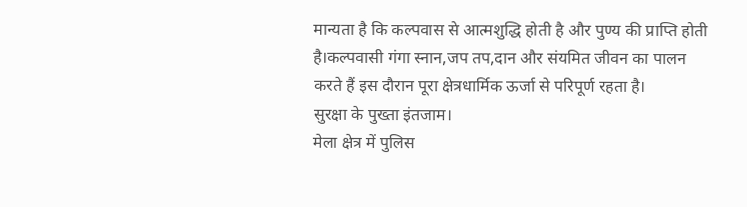मान्यता है कि कल्पवास से आत्मशुद्धि होती है और पुण्य की प्राप्ति होती है।कल्पवासी गंगा स्नान,जप तप,दान और संयमित जीवन का पालन करते हैं इस दौरान पूरा क्षेत्रधार्मिक ऊर्जा से परिपूर्ण रहता है।
सुरक्षा के पुख्ता इंतजाम।
मेला क्षेत्र में पुलिस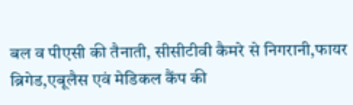बल व पीएसी की तैनाती, सीसीटीवी कैमरे से निगरानी,फायर ब्रिगेड,एबूलैस एवं मेडिकल कैंप की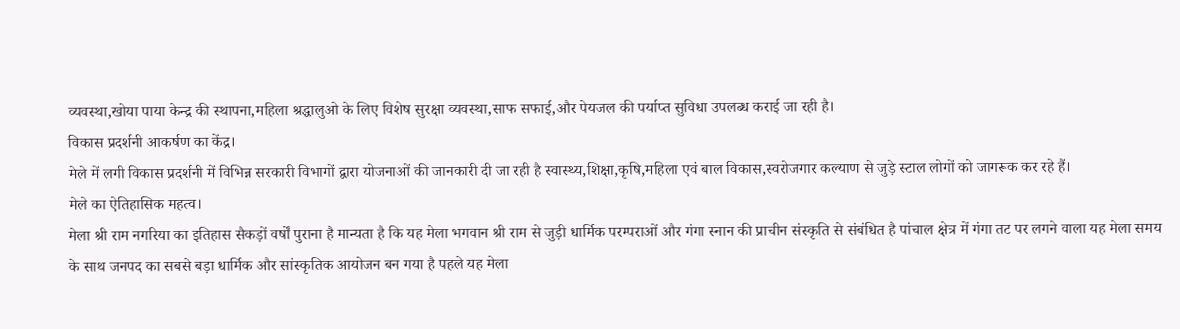व्यवस्था,खोया पाया केन्द्र की स्थापना,महिला श्रद्धालुओ के लिए विशेष सुरक्षा व्यवस्था,साफ सफाई,और पेयजल की पर्याप्त सुविधा उपलब्ध कराई जा रही है।
विकास प्रदर्शनी आकर्षण का केंद्र।
मेले में लगी विकास प्रदर्शनी में विभिन्न सरकारी विभागों द्वारा योजनाओं की जानकारी दी जा रही है स्वास्थ्य,शिक्षा,कृषि,महिला एवं बाल विकास,स्वरोजगार कल्याण से जुड़े स्टाल लोगों को जागरूक कर रहे हैं।
मेले का ऐतिहासिक महत्व।
मेला श्री राम नगरिया का इतिहास सैकड़ों वर्षों पुराना है मान्यता है कि यह मेला भगवान श्री राम से जुड़ी धार्मिक परम्पराओं और गंगा स्नान की प्राचीन संस्कृति से संबंधित है पांचाल क्षेत्र में गंगा तट पर लगने वाला यह मेला समय के साथ जनपद का सबसे बड़ा धार्मिक और सांस्कृतिक आयोजन बन गया है पहले यह मेला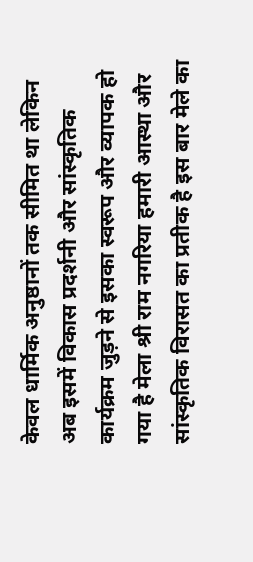केवल धार्मिक अनुष्ठानों तक सीमित था लेकिन अब इसमें विकास प्रदर्शनी और सांस्कृतिक कार्यक्रम जुड़ने से इसका स्वरूप और व्यापक हो गया है मेला श्री राम नगरिया हमारी आस्था और सांस्कृतिक विरासत का प्रतीक है इस बार मेले का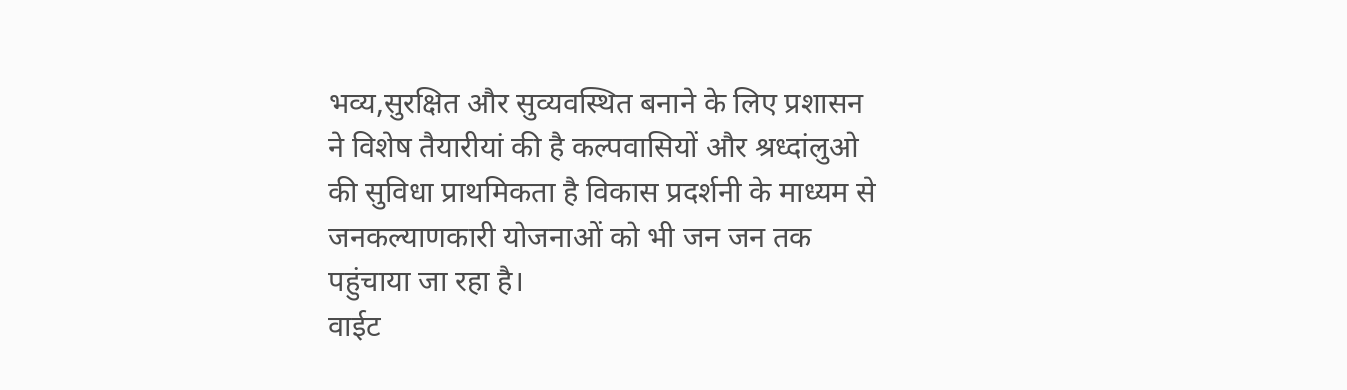भव्य,सुरक्षित और सुव्यवस्थित बनाने के लिए प्रशासन ने विशेष तैयारीयां की है कल्पवासियों और श्रध्दांलुओ की सुविधा प्राथमिकता है विकास प्रदर्शनी के माध्यम से जनकल्याणकारी योजनाओं को भी जन जन तक पहुंचाया जा रहा है।
वाईट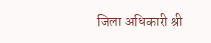जिला अधिकारी श्री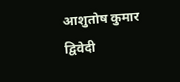आशुतोष कुमार द्विवेदी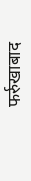फर्रुखाबाद